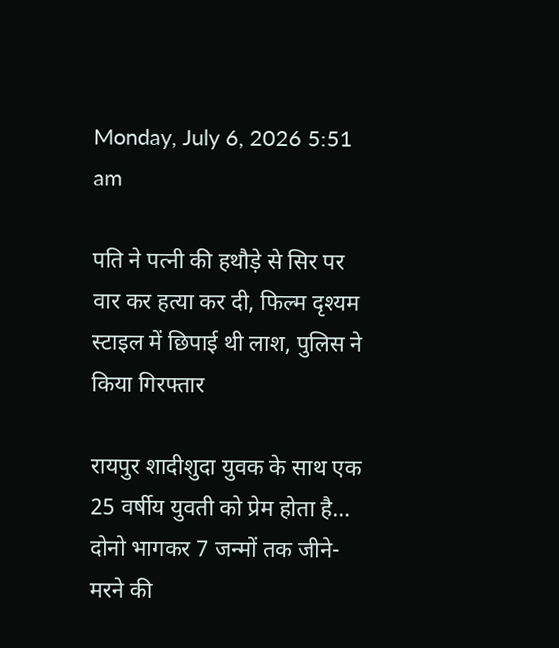Monday, July 6, 2026 5:51 am

पति ने पत्नी की हथौड़े से सिर पर वार कर हत्या कर दी, फिल्म दृश्यम स्टाइल में छिपाई थी लाश, पुलिस ने किया गिरफ्तार

रायपुर शादीशुदा युवक के साथ एक 25 वर्षीय युवती को प्रेम होता है… दोनो भागकर 7 जन्मों तक जीने-मरने की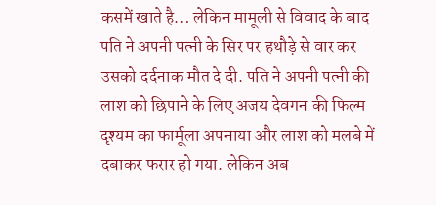कसमें खाते है… लेकिन मामूली से विवाद के बाद पति ने अपनी पत्नी के सिर पर हथौड़े से वार कर उसको दर्दनाक मौत दे दी. पति ने अपनी पत्नी की लाश को छिपाने के लिए अजय देवगन की फिल्म दृश्यम का फार्मूला अपनाया और लाश को मलबे में दबाकर फरार हो गया. लेकिन अब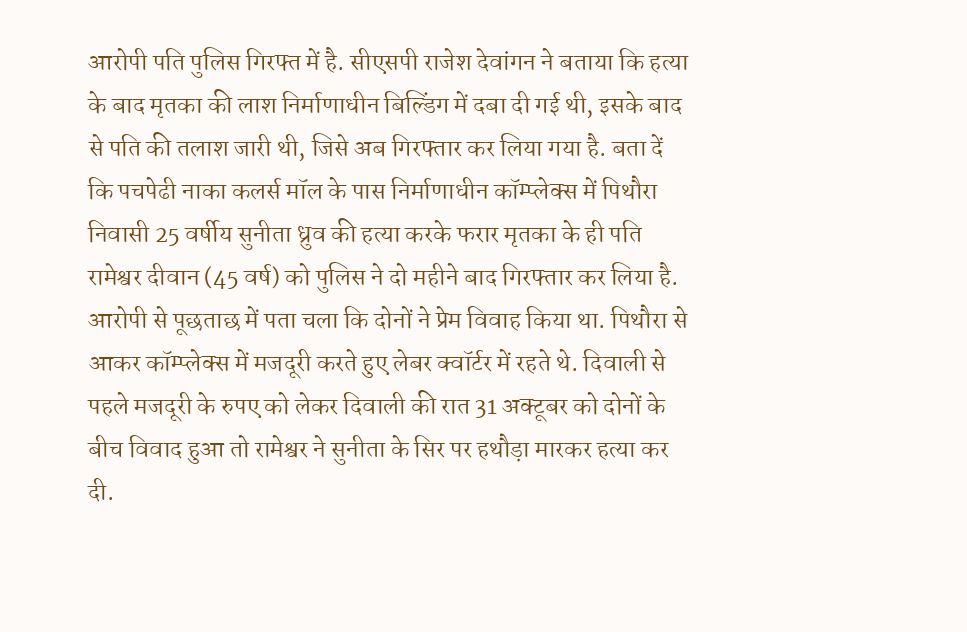आरोपी पति पुलिस गिरफ्त में है. सीएसपी राजेश देवांगन ने बताया कि हत्या के बाद मृतका की लाश निर्माणाधीन बिल्डिंग में दबा दी गई थी, इसके बाद से पति की तलाश जारी थी, जिसे अब गिरफ्तार कर लिया गया है. बता दें कि पचपेढी नाका कलर्स मॉल के पास निर्माणाधीन कॉम्प्लेक्स में पिथौरा निवासी 25 वर्षीय सुनीता ध्रुव की हत्या करके फरार मृतका के ही पति रामेश्वर दीवान (45 वर्ष) को पुलिस ने दो महीने बाद गिरफ्तार कर लिया है. आरोपी से पूछताछ में पता चला कि दोनों ने प्रेम विवाह किया था. पिथौरा से आकर कॉम्प्लेक्स में मजदूरी करते हुए लेबर क्वॉर्टर में रहते थे. दिवाली से पहले मजदूरी के रुपए को लेकर दिवाली की रात 31 अक्टूबर को दोनों के बीच विवाद हुआ तो रामेश्वर ने सुनीता के सिर पर हथौड़ा मारकर हत्या कर दी.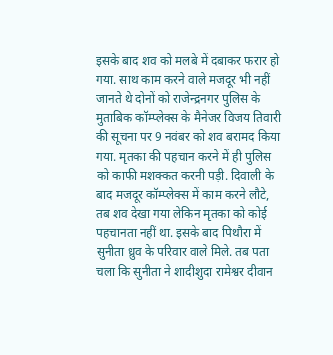इसके बाद शव को मलबे में दबाकर फरार हो गया. साथ काम करने वाले मजदूर भी नहीं जानते थे दोनों को राजेन्द्रनगर पुलिस के मुताबिक कॉम्प्लेक्स के मैनेजर विजय तिवारी की सूचना पर 9 नवंबर को शव बरामद किया गया. मृतका की पहचान करने में ही पुलिस को काफी मशक्कत करनी पड़ी. दिवाली के बाद मजदूर कॉम्प्लेक्स में काम करने लौटे, तब शव देखा गया लेकिन मृतका को कोई पहचानता नहीं था. इसके बाद पिथौरा में सुनीता ध्रुव के परिवार वाले मिले. तब पता चला कि सुनीता ने शादीशुदा रामेश्वर दीवान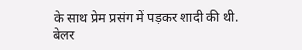के साथ प्रेम प्रसंग में पड़कर शादी की थी. बेलर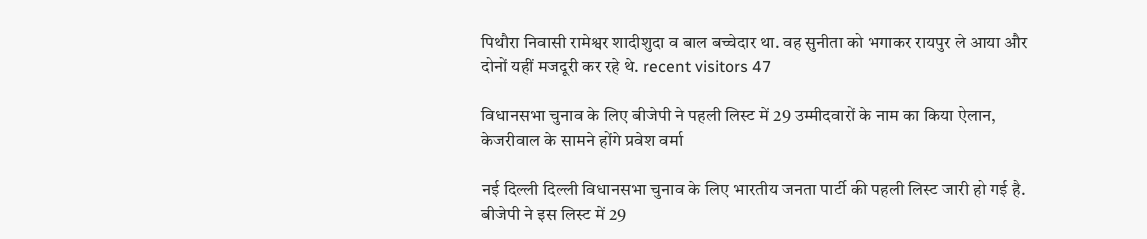पिथौरा निवासी रामेश्वर शादीशुदा व बाल बच्चेदार था. वह सुनीता को भगाकर रायपुर ले आया और दोनों यहीं मजदूरी कर रहे थे. recent visitors 47

विधानसभा चुनाव के लिए बीजेपी ने पहली लिस्ट में 29 उम्मीदवारों के नाम का किया ऐलान, केजरीवाल के सामने होंगे प्रवेश वर्मा

नई दिल्ली दिल्ली विधानसभा चुनाव के लिए भारतीय जनता पार्टी की पहली लिस्ट जारी हो गई है. बीजेपी ने इस लिस्ट में 29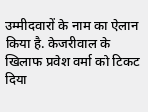उम्मीदवारों के नाम का ऐलान किया है. केजरीवाल के खिलाफ प्रवेश वर्मा को टिकट दिया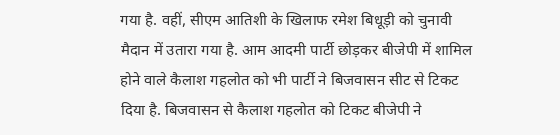गया है. वहीं, सीएम आतिशी के खिलाफ रमेश बिधूड़ी को चुनावी मैदान में उतारा गया है. आम आदमी पार्टी छोड़कर बीजेपी में शामिल होने वाले कैलाश गहलोत को भी पार्टी ने बिजवासन सीट से टिकट दिया है. बिजवासन से कैलाश गहलोत को टिकट बीजेपी ने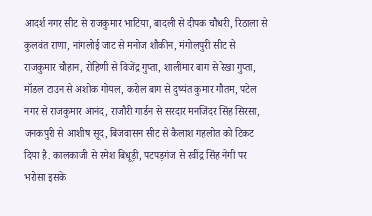आदर्श नगर सीट से राजकुमार भाटिया, बादली से दीपक चौधरी, रिठाला से कुलवंत राणा, नांगलोई जाट से मनोज शौकीन, मंगोलपुरी सीट से राजकुमार चौहान, रोहिणी से विजेंद्र गुप्ता, शालीमार बाग से रेखा गुप्ता, मॉडल टाउन से अशोक गोयल, करोल बाग से दुष्यंत कुमार गौतम, पटेल नगर से राजकुमार आनंद, राजौरी गार्डन से सरदार मनजिंदर सिंह सिरसा, जनकपुरी से आशीष सूद, बिजवासन सीट से कैलाश गहलोत को टिकट दिया है. कालकाजी से रमेश बिधूड़ी, पटपड़गंज से रवींद्र सिंह नेगी पर भरोसा इसके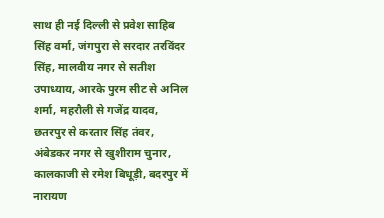साथ ही नई दिल्ली से प्रवेश साहिब सिंह वर्मा, जंगपुरा से सरदार तरविंदर सिंह, मालवीय नगर से सतीश उपाध्याय, आरके पुरम सीट से अनिल शर्मा, महरौली से गजेंद्र यादव, छतरपुर से करतार सिंह तंवर, अंबेडकर नगर से खुशीराम चुनार, कालकाजी से रमेश बिधूड़ी, बदरपुर में नारायण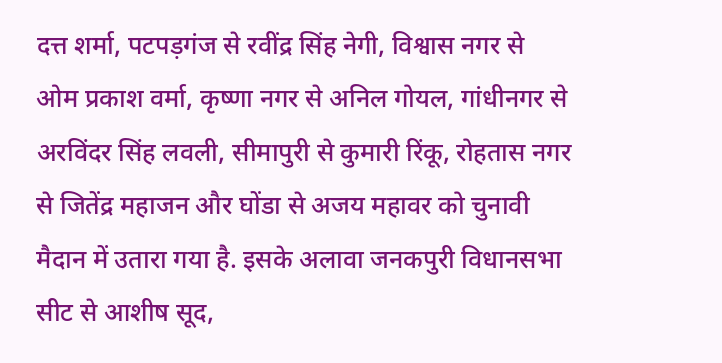दत्त शर्मा, पटपड़गंज से रवींद्र सिंह नेगी, विश्वास नगर से ओम प्रकाश वर्मा, कृष्णा नगर से अनिल गोयल, गांधीनगर से अरविंदर सिंह लवली, सीमापुरी से कुमारी रिंकू, रोहतास नगर से जितेंद्र महाजन और घोंडा से अजय महावर को चुनावी मैदान में उतारा गया है. इसके अलावा जनकपुरी विधानसभा सीट से आशीष सूद,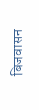बिजवासन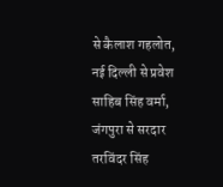से कैलाश गहलोत, नई दिल्ली से प्रवेश साहिब सिंह वर्मा, जंगपुरा से सरदार तरविंदर सिंह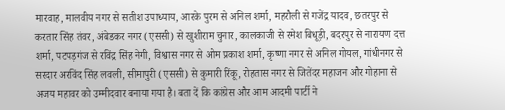मारवाह, मालवीय नगर से सतीश उपाध्याय, आरके पुरम से अनिल शर्मा, महरौली से गजेंद्र यादव, छतरपुर से करतार सिंह तंवर, अंबेडकर नगर (एससी) से खुशीराम चुनार, कालकाजी से रमेश बिधूड़ी, बदरपुर से नारायण दत्त शर्मा, पटपड़गंज से रविंद्र सिंह नेगी, विश्वास नगर से ओम प्रकाश शर्मा, कृष्णा नगर से अनिल गोयल, गांधीनगर से सरदार अरविंद सिंह लवली, सीमापुरी (एससी) से कुमारी रिंकू, रोहतास नगर से जितेंदर महाजन और गोहाना से अजय महावर को उम्मीदवार बनाया गया है। बता दें कि कांग्रेस और आम आदमी पार्टी ने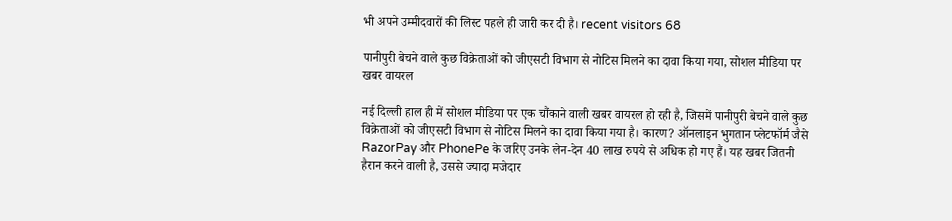भी अपने उम्मीदवारों की लिस्ट पहले ही जारी कर दी है। recent visitors 68

पानीपुरी बेचने वाले कुछ विक्रेताओं को जीएसटी विभाग से नोटिस मिलने का दावा किया गया, सोशल मीडिया पर खबर वायरल

नई दिल्ली हाल ही में सोशल मीडिया पर एक चौंकाने वाली खबर वायरल हो रही है, जिसमें पानीपुरी बेचने वाले कुछ विक्रेताओं को जीएसटी विभाग से नोटिस मिलने का दावा किया गया है। कारण? ऑनलाइन भुगतान प्लेटफॉर्म जैसे RazorPay और PhonePe के जरिए उनके लेन-देन 40 लाख रुपये से अधिक हो गए हैं। यह खबर जितनी हैरान करने वाली है, उससे ज्यादा मजेदार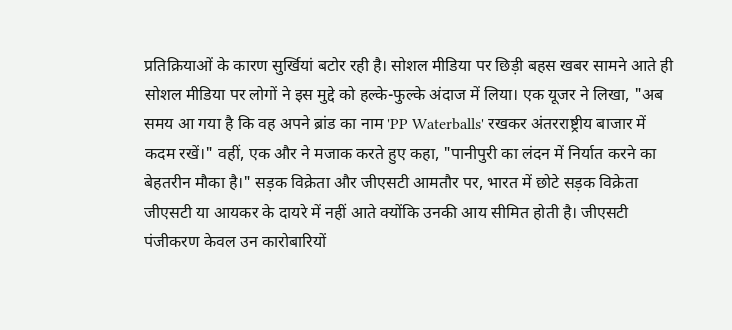प्रतिक्रियाओं के कारण सुर्खियां बटोर रही है। सोशल मीडिया पर छिड़ी बहस खबर सामने आते ही सोशल मीडिया पर लोगों ने इस मुद्दे को हल्के-फुल्के अंदाज में लिया। एक यूजर ने लिखा, "अब समय आ गया है कि वह अपने ब्रांड का नाम 'PP Waterballs' रखकर अंतरराष्ट्रीय बाजार में कदम रखें।" वहीं, एक और ने मजाक करते हुए कहा, "पानीपुरी का लंदन में निर्यात करने का बेहतरीन मौका है।" सड़क विक्रेता और जीएसटी आमतौर पर, भारत में छोटे सड़क विक्रेता जीएसटी या आयकर के दायरे में नहीं आते क्योंकि उनकी आय सीमित होती है। जीएसटी पंजीकरण केवल उन कारोबारियों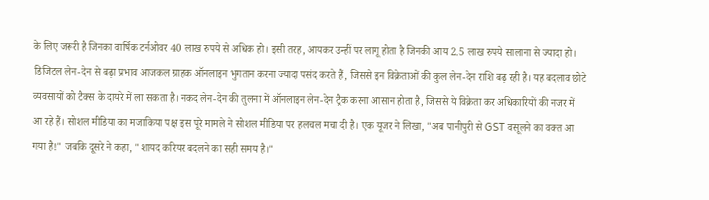के लिए जरूरी है जिनका वार्षिक टर्नओवर 40 लाख रुपये से अधिक हो। इसी तरह, आयकर उन्हीं पर लागू होता है जिनकी आय 2.5 लाख रुपये सालाना से ज्यादा हो। डिजिटल लेन-देन से बढ़ा प्रभाव आजकल ग्राहक ऑनलाइन भुगतान करना ज्यादा पसंद करते हैं, जिससे इन विक्रेताओं की कुल लेन-देन राशि बढ़ रही है। यह बदलाव छोटे व्यवसायों को टैक्स के दायरे में ला सकता है। नकद लेन-देन की तुलना में ऑनलाइन लेन-देन ट्रैक करना आसान होता है, जिससे ये विक्रेता कर अधिकारियों की नजर में आ रहे हैं। सोशल मीडिया का मजाकिया पक्ष इस पूरे मामले ने सोशल मीडिया पर हलचल मचा दी है। एक यूजर ने लिखा, "अब पानीपुरी से GST वसूलने का वक्त आ गया है!" जबकि दूसरे ने कहा, "शायद करियर बदलने का सही समय है।"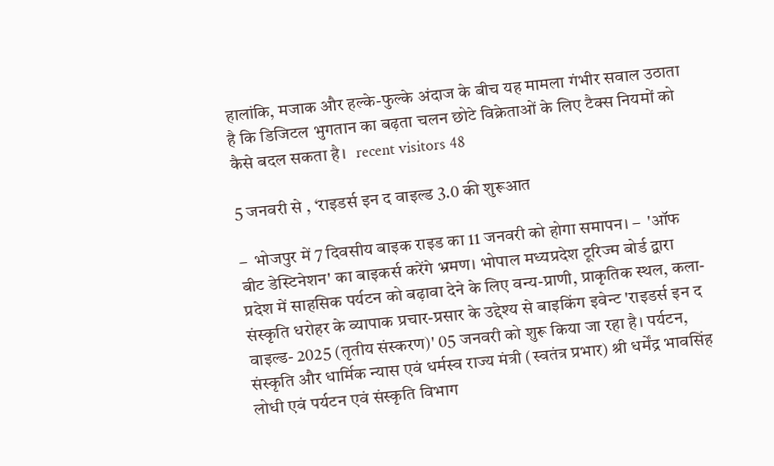हालांकि, मजाक और हल्के-फुल्के अंदाज के बीच यह मामला गंभीर सवाल उठाता है कि डिजिटल भुगतान का बढ़ता चलन छोटे विक्रेताओं के लिए टैक्स नियमों को कैसे बदल सकता है।   recent visitors 48

5 जनवरी से , ‘राइडर्स इन द वाइल्ड 3.0 की शुरूआत

–  भोजपुर में 7 दिवसीय बाइक राइड का 11 जनवरी को होगा समापन। –  'ऑफ बीट डेस्टिनेशन' का बाइकर्स करेंगे भ्रमण। भोपाल मध्यप्रदेश टूरिज्म बोर्ड द्वारा प्रदेश में साहसिक पर्यटन को बढ़ावा देने के लिए वन्य-प्राणी, प्राकृतिक स्थल, कला-संस्कृति धरोहर के व्यापाक प्रचार-प्रसार के उद्देश्य से बाइकिंग इवेन्ट 'राइडर्स इन द वाइल्ड- 2025 (तृतीय संस्करण)' 05 जनवरी को शुरू किया जा रहा है। पर्यटन, संस्कृति और धार्मिक न्यास एवं धर्मस्व राज्य मंत्री (स्वतंत्र प्रभार) श्री धर्मेंद्र भावसिंह लोधी एवं पर्यटन एवं संस्कृति विभाग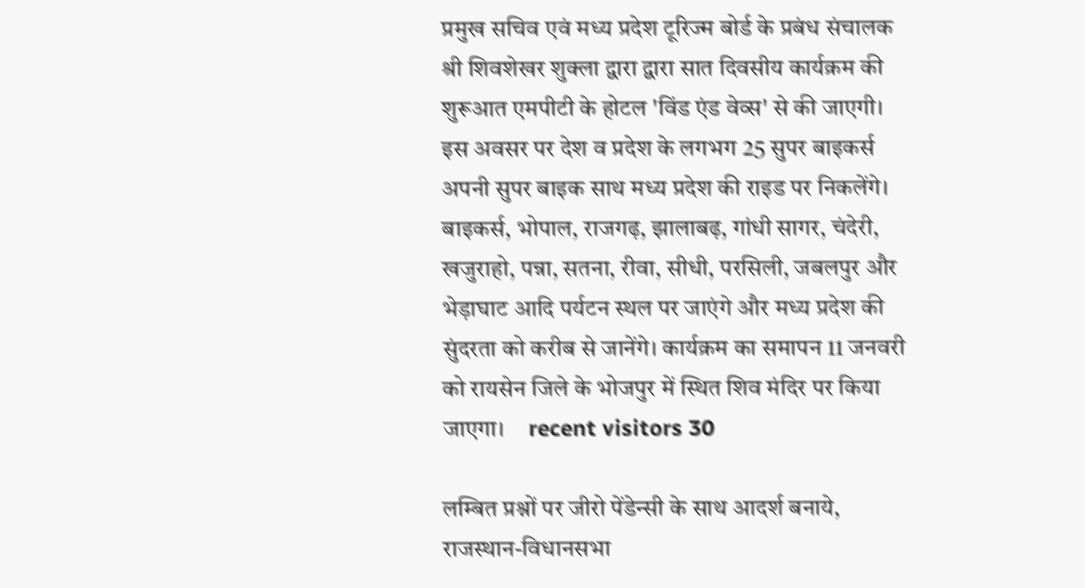प्रमुख सचिव एवं मध्य प्रदेश टूरिज्म बोर्ड के प्रबंध संचालक श्री शिवशेखर शुक्ला द्वारा द्वारा सात दिवसीय कार्यक्रम की शुरूआत एमपीटी के होटल 'विंड एंड वेव्स' से की जाएगी। इस अवसर पर देश व प्रदेश के लगभग 25 सुपर बाइकर्स अपनी सुपर बाइक साथ मध्य प्रदेश की राइड पर निकलेंगे। बाइकर्स, भोपाल, राजगढ़, झालाबढ़, गांधी सागर, चंदेरी, खजुराहो, पन्ना, सतना, रीवा, सीधी, परसिली, जबलपुर और भेड़ाघाट आदि पर्यटन स्थल पर जाएंगे और मध्य प्रदेश की सुंदरता को करीब से जानेंगे। कार्यक्रम का समापन 11 जनवरी को रायसेन जिले के भोजपुर में स्थित शिव मंदिर पर किया जाएगा।     recent visitors 30

लम्बित प्रश्नों पर जीरो पेंडेन्सी के साथ आदर्श बनाये, राजस्थान-विधानसभा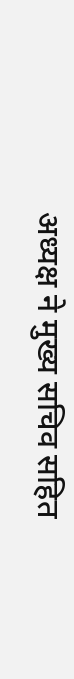अध्यक्ष ने मुख्य सचिव सहित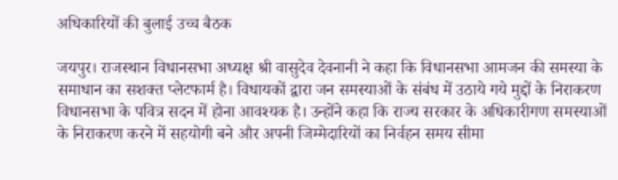अधिकारियों की बुलाई उच्च बैठक

जयपुर। राजस्थान विधानसभा अध्यक्ष श्री वासुदेव देवनानी ने कहा कि विधानसभा आमजन की समस्या के समाधान का सशक्त प्लेटफार्म है। विधायकों द्वारा जन समस्याओं के संबंध में उठाये गये मुद्दों के निराकरण विधानसभा के पवित्र सदन में होना आवश्यक है। उन्होंने कहा कि राज्य सरकार के अधिकारीगण समस्याओं के निराकरण करने में सहयोगी बने और अपनी जिम्मेदारियों का निर्वहन समय सीमा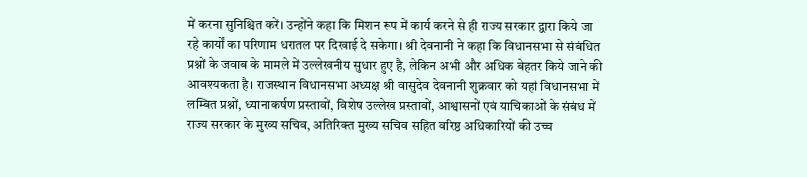में करना सुनिश्चित करें। उन्होंने कहा कि मिशन रूप में कार्य करने से ही राज्य सरकार द्वारा किये जा रहे कार्यों का परिणाम धरातल पर दिखाई दे सकेगा। श्री देवनानी ने कहा कि विधानसभा से संबंधित प्रश्नों के जवाब के मामले में उल्लेखनीय सुधार हुए है, लेकिन अभी और अधिक बेहतर किये जाने की आवश्यकता है। राजस्थान विधानसभा अध्यक्ष श्री वासुदेव देवनानी शुक्रवार को यहां विधानसभा में लम्बित प्रश्नों, ध्यानाकर्षण प्रस्तावों, विशेष उल्लेख प्रस्तावों, आश्वासनों एवं याचिकाओं के संबंध में राज्य सरकार के मुख्य सचिव, अतिरिक्त मुख्य सचिव सहित वरिष्ठ अधिकारियों की उच्च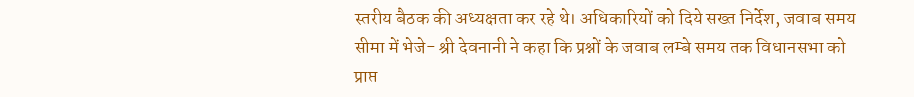स्तरीय बैठक की अध्यक्षता कर रहे थे। अधिकारियों को दिये सख्‍त निर्देश, जवाब समय सीमा में भेजे- श्री देवनानी ने कहा कि प्रश्नों के जवाब लम्बे समय तक विधानसभा को प्राप्त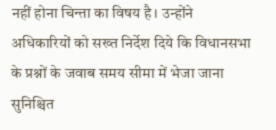नहीं होना चिन्ता का विषय है। उन्होंने अधिकारियों को सख्‍त निर्देश दिये कि विधानसभा के प्रश्नों के जवाब समय सीमा में भेजा जाना सुनिश्चित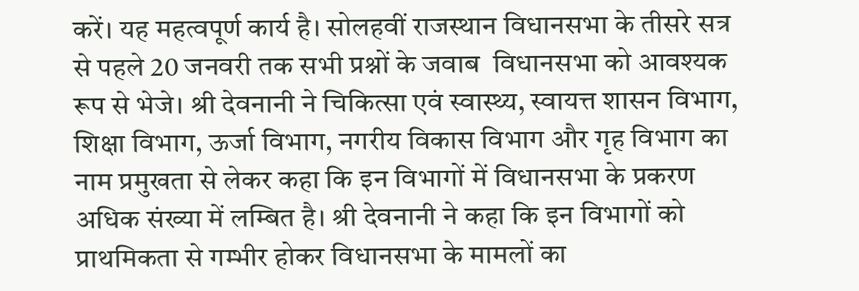करें। यह महत्वपूर्ण कार्य है। सोलहवीं राजस्थान विधानसभा के तीसरे सत्र से पहले 20 जनवरी तक सभी प्रश्नों के जवाब  विधानसभा को आवश्यक रूप से भेजे। श्री देवनानी ने चिकित्सा एवं स्वास्थ्य, स्वायत्त शासन विभाग, शिक्षा विभाग, ऊर्जा विभाग, नगरीय विकास विभाग और गृह विभाग का नाम प्रमुखता से लेकर कहा कि इन विभागों में विधानसभा के प्रकरण अधिक संख्या में लम्बित है। श्री देवनानी ने कहा कि इन विभागों को प्राथमिकता से गम्भीर होकर विधानसभा के मामलों का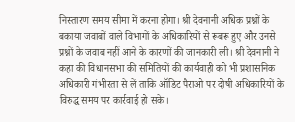निस्तारण समय सीमा में करना होगा। श्री देवनानी अधिक प्रश्नों के बकाया जवाबों वाले विभागों के अधिकारियों से रूबरू हुए और उनसे प्रश्नों के जवाब नहीं आने के कारणों की जानकारी ली। श्री देवनानी ने कहा की विधानसभा की समितियों की कार्यवाही को भी प्रशासनिक अधिकारी गंभीरता से लें ताकि ऑडिट पैराओ पर दोषी अधिकारियों के विरुद्ध समय पर कार्रवाई हो सके।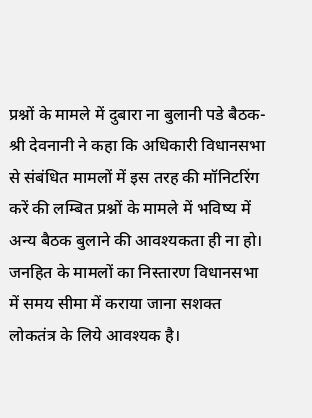प्रश्नों के मामले में दुबारा ना बुलानी पडे बैठक- श्री देवनानी ने कहा कि अधिकारी विधानसभा से संबंधित मामलों में इस तरह की मॉनिटरिंग करें की लम्बित प्रश्नों के मामले में भविष्य में अन्य बैठक बुलाने की आवश्यकता ही ना हो। जनहित के मामलों का निस्तारण विधानसभा में समय सीमा में कराया जाना सशक्त लोकतंत्र के लिये आवश्यक है।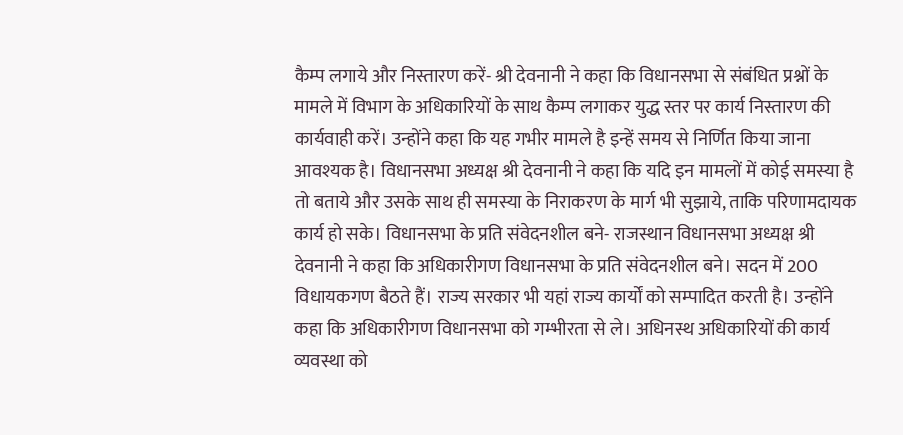कैम्प लगाये और निस्तारण करें- श्री देवनानी ने कहा कि विधानसभा से संबंधित प्रश्नों के मामले में विभाग के अधिकारियों के साथ कैम्प लगाकर युद्ध स्तर पर कार्य निस्तारण की कार्यवाही करें। उन्होंने कहा कि यह गभीर मामले है इन्हें समय से निर्णित किया जाना आवश्यक है। विधानसभा अध्यक्ष श्री देवनानी ने कहा कि यदि इन मामलों में कोई समस्या है तो बताये और उसके साथ ही समस्या के निराकरण के मार्ग भी सुझाये, ताकि परिणामदायक कार्य हो सके। विधानसभा के प्रति संवेदनशील बने- राजस्थान विधानसभा अध्यक्ष श्री देवनानी ने कहा कि अधिकारीगण विधानसभा के प्रति संवेदनशील बने। सदन में 200 विधायकगण बैठते हैं। राज्य सरकार भी यहां राज्य कार्यों को सम्‍पादित करती है। उन्होंने कहा कि अधिकारीगण विधानसभा को गम्भीरता से ले। अधिनस्थ अधिकारियों की कार्य व्यवस्था को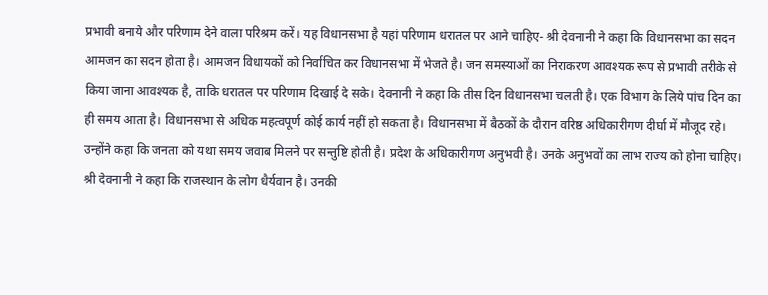प्रभावी बनाये और परिणाम देने वाला परिश्रम करें। यह विधानसभा है यहां परिणाम धरातल पर आने चाहिए- श्री देवनानी ने कहा कि विधानसभा का सदन आमजन का सदन होता है। आमजन विधायकों को निर्वाचित कर विधानसभा में भेजते है। जन समस्याओं का निराकरण आवश्यक रूप से प्रभावी तरीके से किया जाना आवश्यक है, ताकि धरातल पर परिणाम दिखाई दे सके। देवनानी ने कहा कि तीस दिन विधानसभा चलती है। एक विभाग के लिये पांच दिन का ही समय आता है। विधानसभा से अधिक महत्वपूर्ण कोई कार्य नहीं हो सकता है। विधानसभा में बैठकों के दौरान वरिष्ठ अधिकारीगण दीर्घा में मौजूद रहे। उन्होंने कहा कि जनता को यथा समय जवाब मिलने पर सन्तुष्टि होती है। प्रदेश के अधिकारीगण अनुभवी है। उनके अनुभवों का लाभ राज्य को होना चाहिए। श्री देवनानी ने कहा कि राजस्थान के लोग धैर्यवान है। उनकी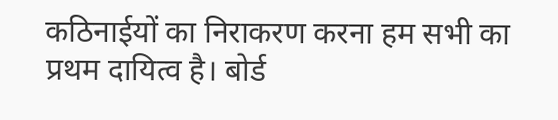कठिनाईयों का निराकरण करना हम सभी का प्रथम दायित्व है। बोर्ड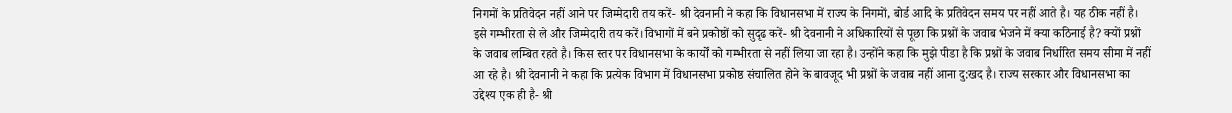निगमों के प्रतिवेदन नहीं आने पर जिम्मेदारी तय करें- श्री देवनानी ने कहा कि विधानसभा में राज्य के निगमों, बोर्ड आदि के प्रतिवेदन समय पर नहीं आते है। यह ठीक नहीं है। इसे गम्भीरता से ले और जिम्मेदारी तय करें।विभागों में बने प्रकोष्ठों को सुदृढ करें- श्री देवनानी ने अधिकारियों से पूछा कि प्रश्नों के जवाब भेजने में क्या कठिनाई है? क्यों प्रश्नों के जवाब लम्बित रहते है। किस स्तर पर विधानसभा के कार्यों को गम्भीरता से नहीं लिया जा रहा है। उन्होंने कहा कि मुझे पीडा है कि प्रश्नों के जवाब निर्धारित समय सीमा में नहीं आ रहे है। श्री देवनानी ने कहा कि प्रत्येक विभाग में विधानसभा प्रकोष्ठ संचालित होने के बावजूद भी प्रश्नों के जवाब नहीं आना दु:खद है। राज्य सरकार और विधानसभा का उद्देश्य एक ही है- श्री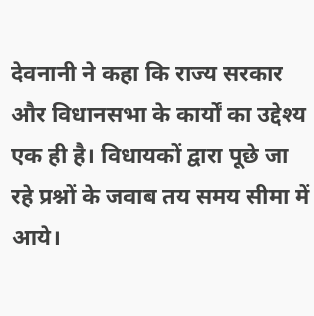देवनानी ने कहा कि राज्य सरकार और विधानसभा के कार्यों का उद्देश्य एक ही है। विधायकों द्वारा पूछे जा रहे प्रश्नों के जवाब तय समय सीमा में आये।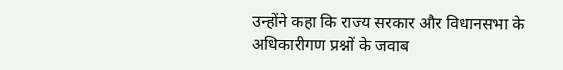उन्होंने कहा कि राज्य सरकार और विधानसभा के अधिकारीगण प्रश्नों के जवाब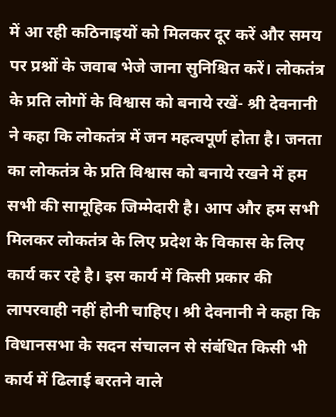में आ रही कठिनाइयों को मिलकर दूर करें और समय पर प्रश्नों के जवाब भेजे जाना सुनिश्चित करें। लोकतंत्र के प्रति लोगों के विश्वास को बनाये रखें- श्री देवनानी ने कहा कि लोकतंत्र में जन महत्वपूर्ण होता है। जनता का लोकतंत्र के प्रति विश्वास को बनाये रखने में हम सभी की सामूहिक जिम्मेदारी है। आप और हम सभी मिलकर लोकतंत्र के लिए प्रदेश के विकास के लिए कार्य कर रहे है। इस कार्य में किसी प्रकार की लापरवाही नहीं होनी चाहिए। श्री देवनानी ने कहा कि विधानसभा के सदन संचालन से संबंधित किसी भी कार्य में ढिलाई बरतने वाले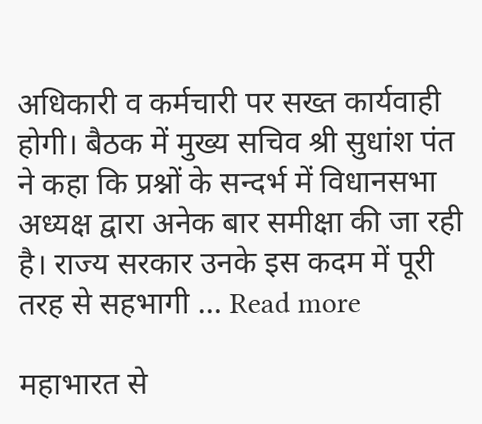अधिकारी व कर्मचारी पर सख्त कार्यवाही होगी। बैठक में मुख्य सचिव श्री सुधांश पंत ने कहा कि प्रश्नों के सन्दर्भ में विधानसभा अध्यक्ष द्वारा अनेक बार समीक्षा की जा रही है। राज्य सरकार उनके इस कदम में पूरी तरह से सहभागी … Read more

महाभारत से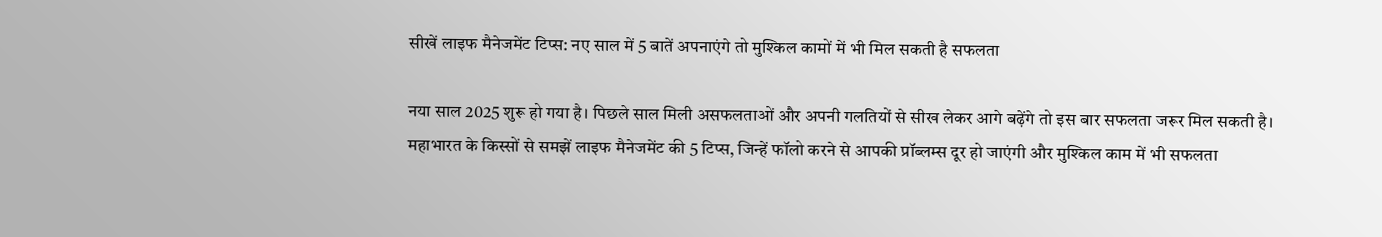सीखें लाइफ मैनेजमेंट टिप्स: नए साल में 5 बातें अपनाएंगे तो मुश्किल कामों में भी मिल सकती है सफलता

नया साल 2025 शुरू हो गया है। पिछले साल मिली असफलताओं और अपनी गलतियों से सीख लेकर आगे बढ़ेंगे तो इस बार सफलता जरूर मिल सकती है। महाभारत के किस्सों से समझें लाइफ मैनेजमेंट की 5 टिप्स, जिन्हें फॉलो करने से आपकी प्रॉब्लम्स दूर हो जाएंगी और मुश्किल काम में भी सफलता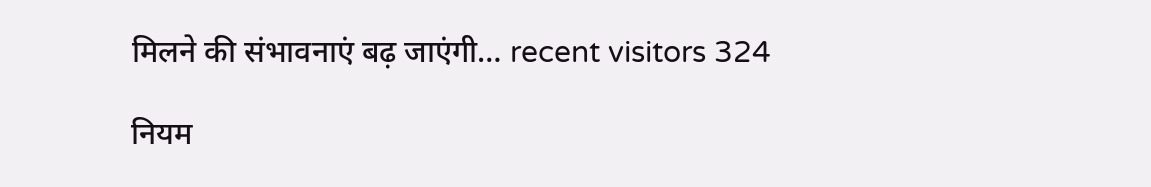मिलने की संभावनाएं बढ़ जाएंगी… recent visitors 324

नियम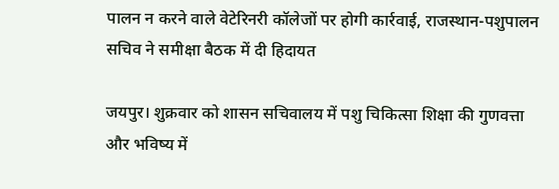पालन न करने वाले वेटेरिनरी कॉलेजों पर होगी कार्रवाई, राजस्थान-पशुपालन सचिव ने समीक्षा बैठक में दी हिदायत

जयपुर। शुक्रवार को शासन सचिवालय में पशु चिकित्सा शिक्षा की गुणवत्ता और भविष्य में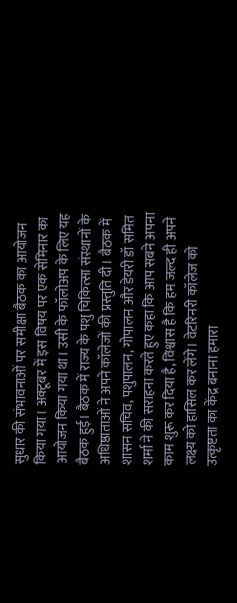सुधार की संभावनाओं पर समीक्षा बैठक का आयोजन किया गया। अक्टूबर में इस विषय पर एक सेमिनार का आयोजन किया गया था। उसी के फॉलोअप के लिए यह बैठक हुई। बैठक में राज्य के पशु चिकित्सा संस्थानों के अधिष्ठाताओं ने अपने कॉलेजों की प्रस्तुति दी। बैठक में शासन सचिव, पशुपालन, गोपालन और डेयरी डॉ समित शर्मा ने की सराहना करते हुए कहा कि आप सबने अपना काम शुरू कर दिया है, विश्वास है कि हम जल्द ही अपने लक्ष्य को हासिल कर लेंगे। वेटरिनरी कॉलेज को उत्कृष्टता का केंद्र बनाना हमारा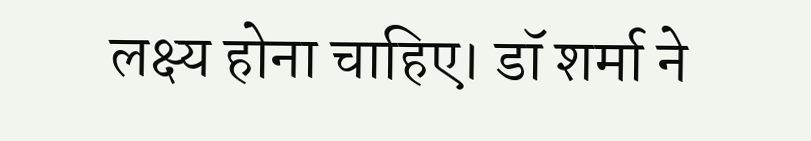लक्ष्य होना चाहिए। डॉ शर्मा ने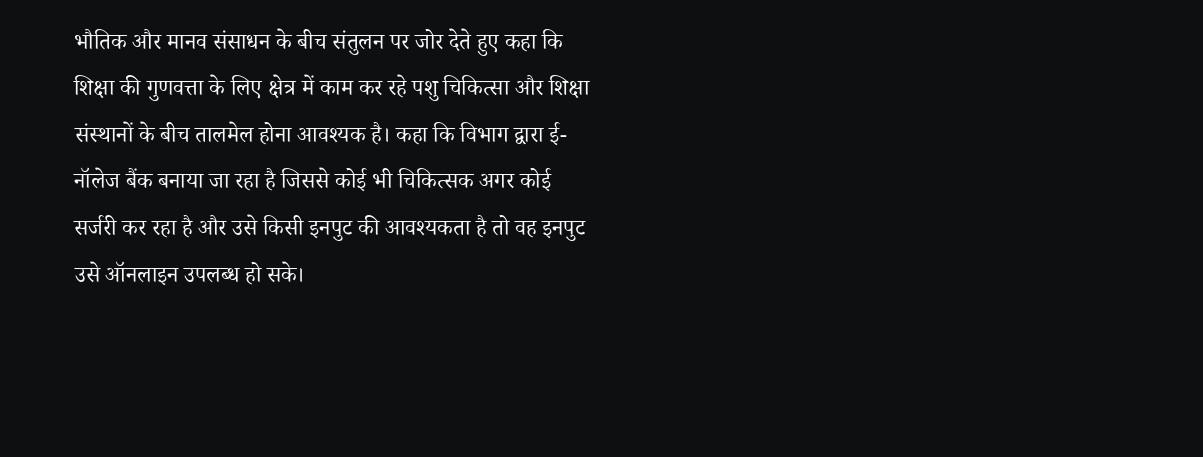भौतिक और मानव संसाधन के बीच संतुलन पर जोर देते हुए कहा कि शिक्षा की गुणवत्ता के लिए क्षेत्र में काम कर रहे पशु चिकित्सा और शिक्षा संस्थानों के बीच तालमेल होना आवश्यक है। कहा कि विभाग द्वारा ई- नॉलेज बैंक बनाया जा रहा है जिससे कोई भी चिकित्सक अगर कोई सर्जरी कर रहा है और उसे किसी इनपुट की आवश्यकता है तो वह इनपुट उसे ऑनलाइन उपलब्ध हो सके।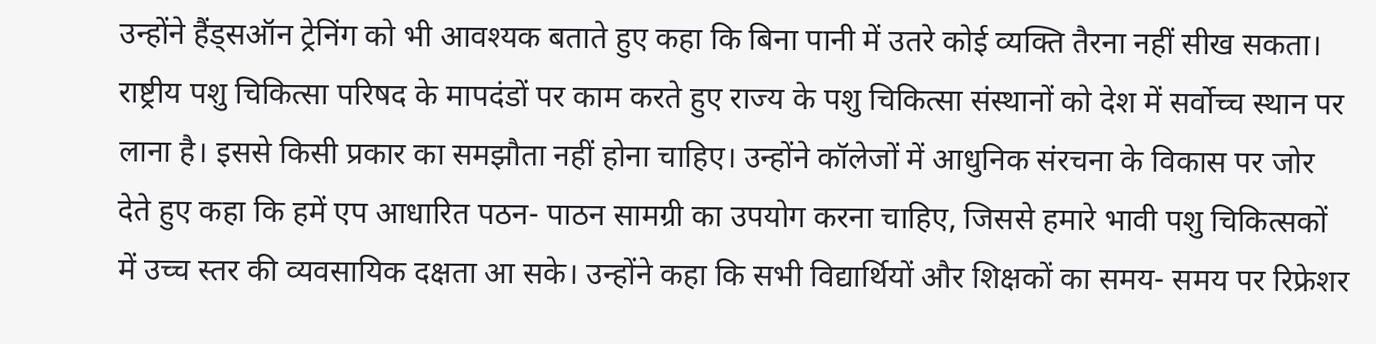उन्होंने हैंड्सऑन ट्रेनिंग को भी आवश्यक बताते हुए कहा कि बिना पानी में उतरे कोई व्यक्ति तैरना नहीं सीख सकता। राष्ट्रीय पशु चिकित्सा परिषद के मापदंडों पर काम करते हुए राज्य के पशु चिकित्सा संस्थानों को देश में सर्वोच्च स्थान पर लाना है। इससे किसी प्रकार का समझौता नहीं होना चाहिए। उन्होंने कॉलेजों में आधुनिक संरचना के विकास पर जोर देते हुए कहा कि हमें एप आधारित पठन- पाठन सामग्री का उपयोग करना चाहिए, जिससे हमारे भावी पशु चिकित्सकों में उच्च स्तर की व्यवसायिक दक्षता आ सके। उन्होंने कहा कि सभी विद्यार्थियों और शिक्षकों का समय- समय पर रिफ्रेशर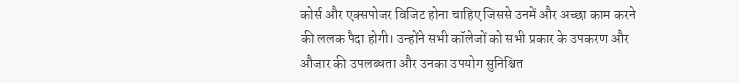कोर्स और एक्सपोजर विजिट होना चाहिए जिससे उनमें और अच्छा काम करने की ललक पैदा होगी। उन्होंने सभी कॉलेजों को सभी प्रकार के उपकरण और औजार की उपलब्धता और उनका उपयोग सुनिश्चित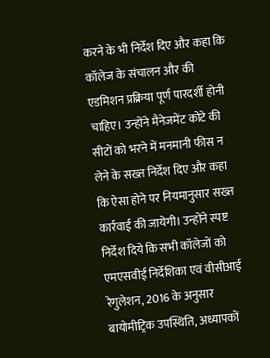करने के भी निर्देश दिए और कहा कि कॉलेज के संचालन और की एडमिशन प्रक्रिया पूर्ण पारदर्शी होनी चाहिए। उन्होंने मैनेजमेंट कोटे की सीटों को भरने में मनमानी फीस न लेने के सख्त निर्देश दिए और कहा कि ऐसा होने पर नियमानुसार सख्त कार्रवाई की जायेगी। उन्होंने स्पष्ट निर्देश दिये कि सभी कॉलेजों को एमएसवीई निर्देशिका एवं वीसीआई रेगुलेशन, 2016 के अनुसार बायोमीट्रिक उपस्थिति, अध्यापकों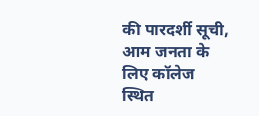की पारदर्शी सूची, आम जनता के लिए कॉलेज स्थित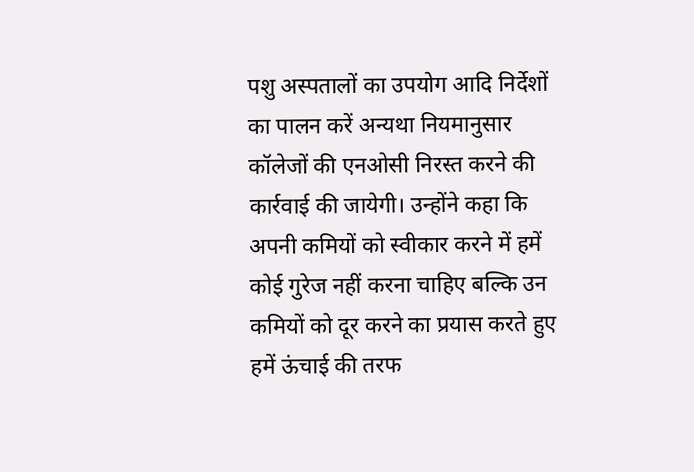पशु अस्पतालों का उपयोग आदि निर्देशों का पालन करें अन्यथा नियमानुसार कॉलेजों की एनओसी निरस्त करने की कार्रवाई की जायेगी। उन्होंने कहा कि अपनी कमियों को स्वीकार करने में हमें कोई गुरेज नहीं करना चाहिए बल्कि उन कमियों को दूर करने का प्रयास करते हुए हमें ऊंचाई की तरफ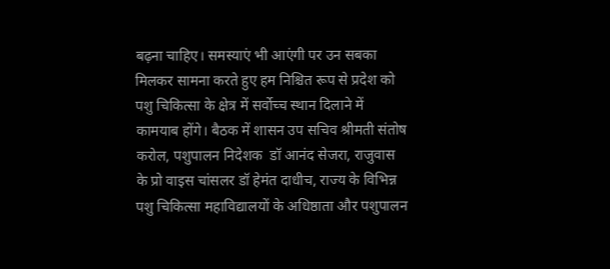बढ़ना चाहिए। समस्याएं भी आएंगी पर उन सबका मिलकर सामना करते हुए हम निश्चित रूप से प्रदेश को पशु चिकित्सा के क्षेत्र में सर्वोच्च स्थान दिलाने में कामयाब होंगे। बैठक में शासन उप सचिव श्रीमती संतोष करोल, पशुपालन निदेशक  डॉ आनंद सेजरा, राजुवास के प्रो वाइस चांसलर डॉ हेमंत दाधीच, राज्य के विभिन्न पशु चिकित्सा महाविद्यालयों के अधिष्ठाता और पशुपालन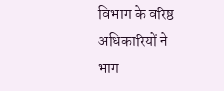विभाग के वरिष्ठ अधिकारियों ने भाग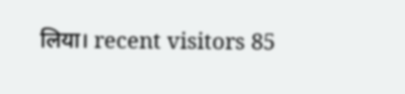लिया। recent visitors 85